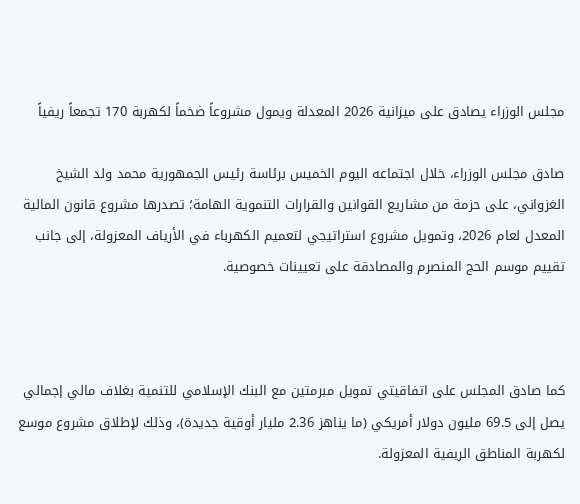مجلس الوزراء يصادق على ميزانية 2026 المعدلة ويمول مشروعاً ضخماً لكهربة 170 تجمعاً ريفياً

صادق مجلس الوزراء، خلال اجتماعه اليوم الخميس برئاسة رئيس الجمهورية محمد ولد الشيخ الغزواني، على حزمة من مشاريع القوانين والقرارات التنموية الهامة؛ تصدرها مشروع قانون المالية المعدل لعام 2026، وتمويل مشروع استراتيجي لتعميم الكهرباء في الأرياف المعزولة، إلى جانب تقييم موسم الحج المنصرم والمصادقة على تعيينات خصوصية.



كما صادق المجلس على اتفاقيتي تمويل مبرمتين مع البنك الإسلامي للتنمية بغلاف مالي إجمالي يصل إلى 69.5 مليون دولار أمريكي (ما يناهز 2.36 مليار أوقية جديدة)، وذلك لإطلاق مشروع موسع لكهربة المناطق الريفية المعزولة.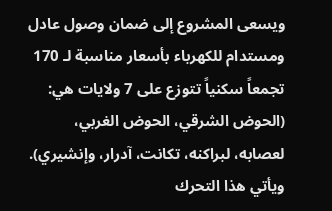ويسعى المشروع إلى ضمان وصول عادل ومستدام للكهرباء بأسعار مناسبة لـ 170 تجمعاً سكنياً تتوزع على 7 ولايات هي: (الحوض الشرقي، الحوض الغربي، لعصابه، لبراكنه، تكانت، آدرار، وإنشيري). ويأتي هذا التحرك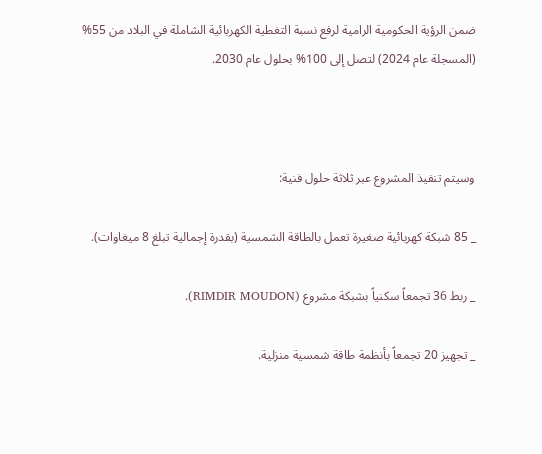ضمن الرؤية الحكومية الرامية لرفع نسبة التغطية الكهربائية الشاملة في البلاد من 55% (المسجلة عام 2024) لتصل إلى 100% بحلول عام 2030.



وسيتم تنفيذ المشروع عبر ثلاثة حلول فنية:

_ 85 شبكة كهربائية صغيرة تعمل بالطاقة الشمسية (بقدرة إجمالية تبلغ 8 ميغاوات).

_ ربط 36 تجمعاً سكنياً بشبكة مشروع (RIMDIR MOUDON).

_ تجهيز 20 تجمعاً بأنظمة طاقة شمسية منزلية.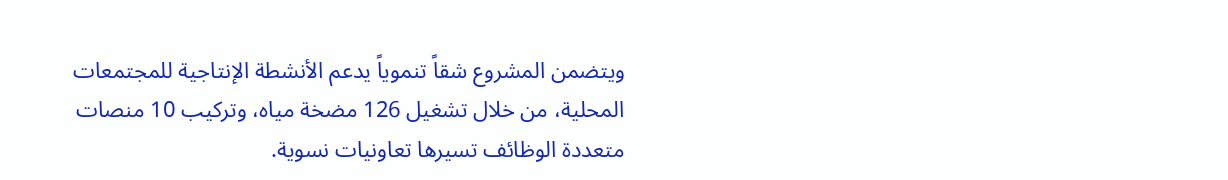ويتضمن المشروع شقاً تنموياً يدعم الأنشطة الإنتاجية للمجتمعات المحلية، من خلال تشغيل 126 مضخة مياه، وتركيب 10 منصات متعددة الوظائف تسيرها تعاونيات نسوية.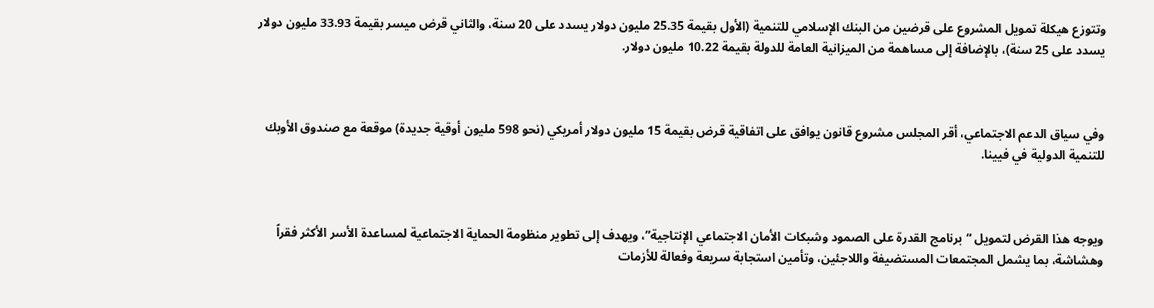وتتوزع هيكلة تمويل المشروع على قرضين من البنك الإسلامي للتنمية (الأول بقيمة 25.35 مليون دولار يسدد على 20 سنة، والثاني قرض ميسر بقيمة 33.93 مليون دولار يسدد على 25 سنة)، بالإضافة إلى مساهمة من الميزانية العامة للدولة بقيمة 10.22 مليون دولار.



وفي سياق الدعم الاجتماعي، أقر المجلس مشروع قانون يوافق على اتفاقية قرض بقيمة 15 مليون دولار أمريكي (نحو 598 مليون أوقية جديدة) موقعة مع صندوق الأوبك للتنمية الدولية في فيينا.



ويوجه هذا القرض لتمويل “برنامج القدرة على الصمود وشبكات الأمان الاجتماعي الإنتاجية”، ويهدف إلى تطوير منظومة الحماية الاجتماعية لمساعدة الأسر الأكثر فقراً وهشاشة، بما يشمل المجتمعات المستضيفة واللاجئين، وتأمين استجابة سريعة وفعالة للأزمات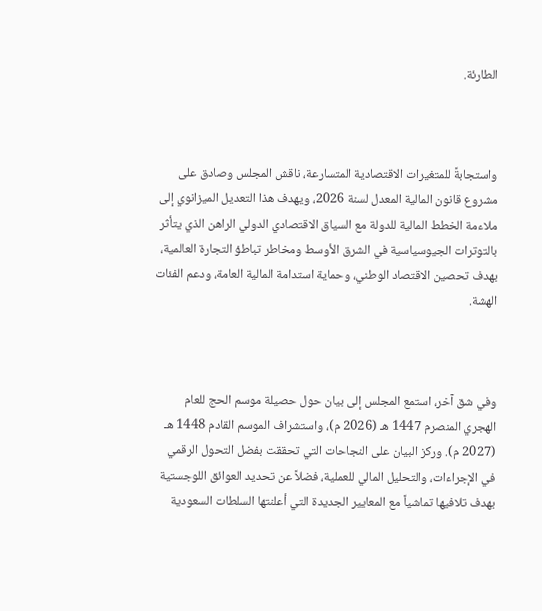الطارئة.



واستجابةً للمتغيرات الاقتصادية المتسارعة، ناقش المجلس وصادق على مشروع قانون المالية المعدل لسنة 2026، ويهدف هذا التعديل الميزانوي إلى ملاءمة الخطط المالية للدولة مع السياق الاقتصادي الدولي الراهن الذي يتأثر بالتوترات الجيوسياسية في الشرق الأوسط ومخاطر تباطؤ التجارة العالمية، بهدف تحصين الاقتصاد الوطني، وحماية استدامة المالية العامة، ودعم الفئات الهشة.



وفي شق آخر، استمع المجلس إلى بيان حول حصيلة موسم الحج للعام الهجري المنصرم 1447 هـ (2026 م)، واستشراف الموسم القادم 1448 هـ (2027 م). وركز البيان على النجاحات التي تحققت بفضل التحول الرقمي في الإجراءات، والتحليل المالي للعملية، فضلاً عن تحديد العوائق اللوجستية بهدف تلافيها تماشياً مع المعايير الجديدة التي أعلنتها السلطات السعودية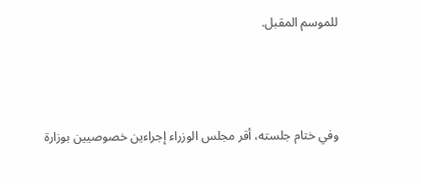للموسم المقبل.



وفي ختام جلسته، أقر مجلس الوزراء إجراءين خصوصيين بوزارة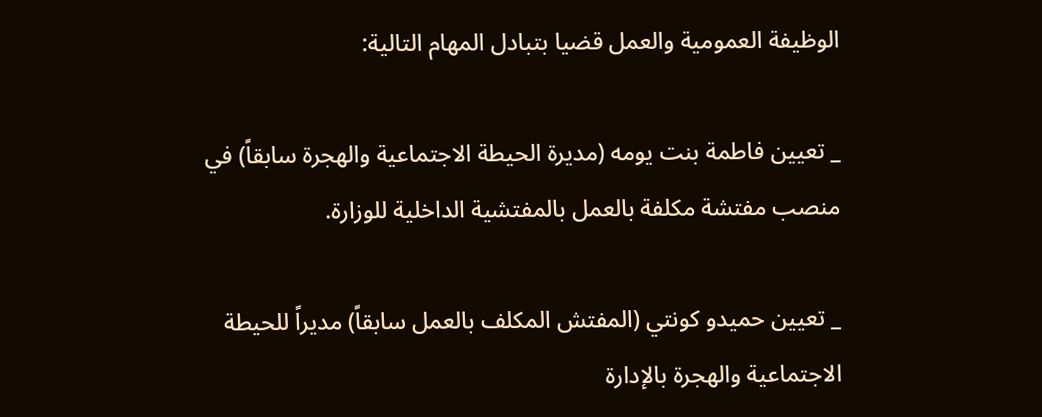الوظيفة العمومية والعمل قضيا بتبادل المهام التالية:

_ تعيين فاطمة بنت يومه (مديرة الحيطة الاجتماعية والهجرة سابقاً) في منصب مفتشة مكلفة بالعمل بالمفتشية الداخلية للوزارة.

_ تعيين حميدو كونتي (المفتش المكلف بالعمل سابقاً) مديراً للحيطة الاجتماعية والهجرة بالإدارة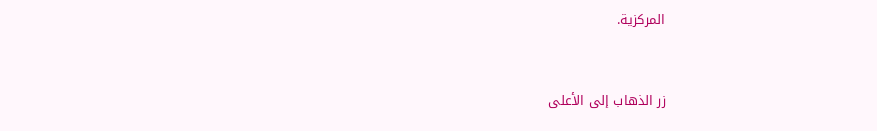المركزية.



زر الذهاب إلى الأعلى